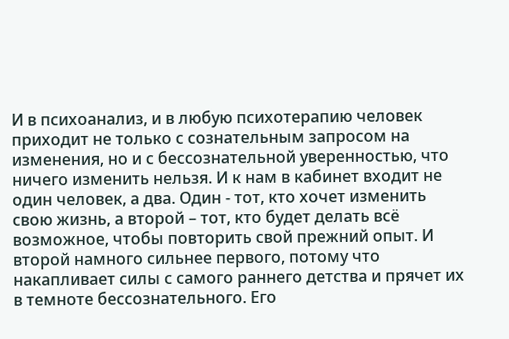И в психоанализ, и в любую психотерапию человек приходит не только с сознательным запросом на изменения, но и с бессознательной уверенностью, что ничего изменить нельзя. И к нам в кабинет входит не один человек, а два. Один - тот, кто хочет изменить свою жизнь, а второй – тот, кто будет делать всё возможное, чтобы повторить свой прежний опыт. И второй намного сильнее первого, потому что накапливает силы с самого раннего детства и прячет их в темноте бессознательного. Его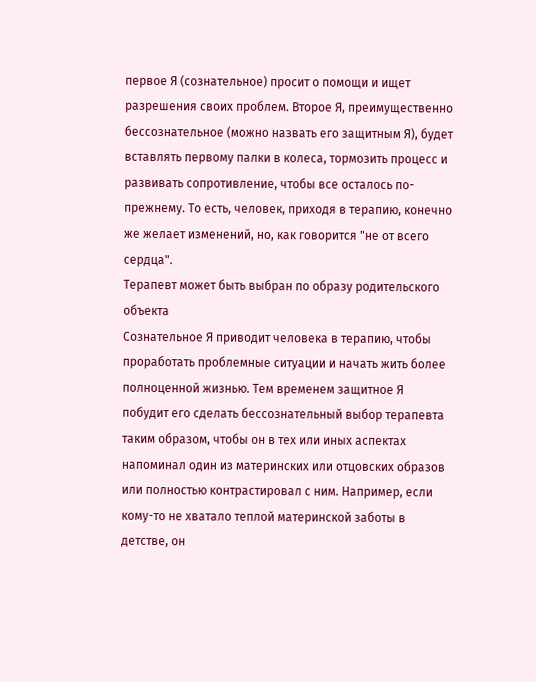первое Я (сознательное) просит о помощи и ищет разрешения своих проблем. Второе Я, преимущественно бессознательное (можно назвать его защитным Я), будет вставлять первому палки в колеса, тормозить процесс и развивать сопротивление, чтобы все осталось по-прежнему. То есть, человек, приходя в терапию, конечно же желает изменений, но, как говорится "не от всего сердца".
Терапевт может быть выбран по образу родительского объекта
Сознательное Я приводит человека в терапию, чтобы проработать проблемные ситуации и начать жить более полноценной жизнью. Тем временем защитное Я побудит его сделать бессознательный выбор терапевта таким образом, чтобы он в тех или иных аспектах напоминал один из материнских или отцовских образов или полностью контрастировал с ним. Например, если кому-то не хватало теплой материнской заботы в детстве, он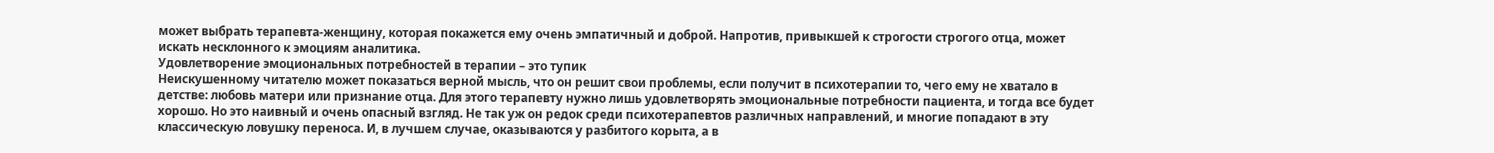может выбрать терапевта-женщину, которая покажется ему очень эмпатичный и доброй. Напротив, привыкшей к строгости строгого отца, может искать несклонного к эмоциям аналитика.
Удовлетворение эмоциональных потребностей в терапии – это тупик
Неискушенному читателю может показаться верной мысль, что он решит свои проблемы, если получит в психотерапии то, чего ему не хватало в детстве: любовь матери или признание отца. Для этого терапевту нужно лишь удовлетворять эмоциональные потребности пациента, и тогда все будет хорошо. Но это наивный и очень опасный взгляд. Не так уж он редок среди психотерапевтов различных направлений, и многие попадают в эту классическую ловушку переноса. И, в лучшем случае, оказываются у разбитого корыта, а в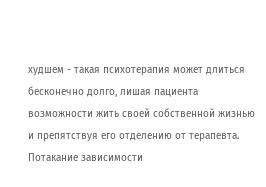худшем - такая психотерапия может длиться бесконечно долго, лишая пациента возможности жить своей собственной жизнью и препятствуя его отделению от терапевта.
Потакание зависимости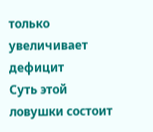только увеличивает дефицит
Суть этой ловушки состоит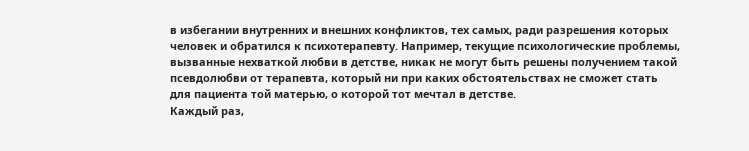в избегании внутренних и внешних конфликтов, тех самых, ради разрешения которых человек и обратился к психотерапевту. Например, текущие психологические проблемы, вызванные нехваткой любви в детстве, никак не могут быть решены получением такой псевдолюбви от терапевта, который ни при каких обстоятельствах не сможет стать для пациента той матерью, о которой тот мечтал в детстве.
Каждый раз,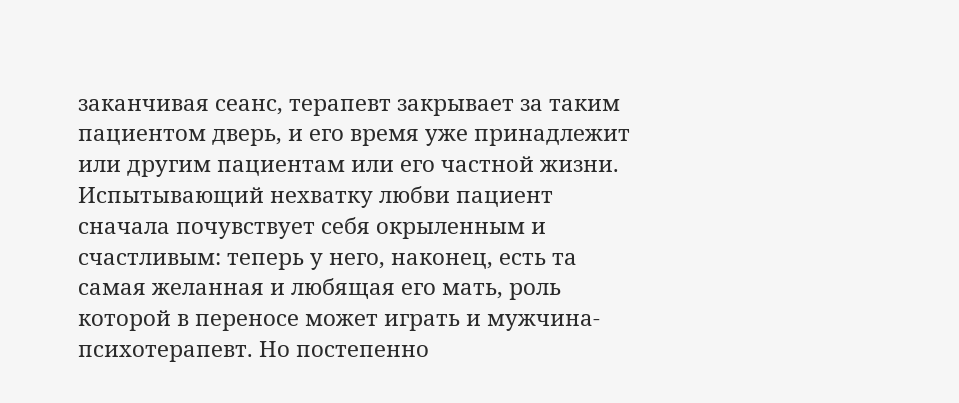заканчивая сеанс, терапевт закрывает за таким пациентом дверь, и его время уже принадлежит или другим пациентам или его частной жизни. Испытывающий нехватку любви пациент сначала почувствует себя окрыленным и счастливым: теперь у него, наконец, есть та самая желанная и любящая его мать, роль которой в переносе может играть и мужчина-психотерапевт. Но постепенно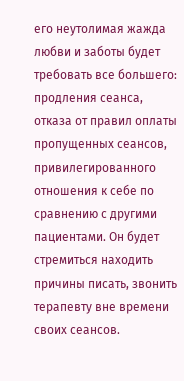его неутолимая жажда любви и заботы будет требовать все большего: продления сеанса, отказа от правил оплаты пропущенных сеансов, привилегированного отношения к себе по сравнению с другими пациентами. Он будет стремиться находить причины писать, звонить терапевту вне времени своих сеансов.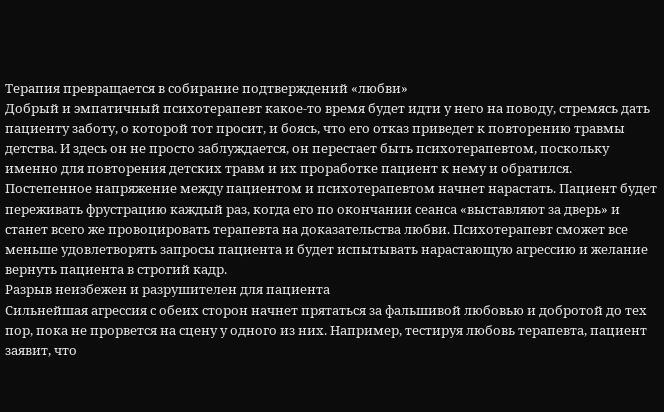Терапия превращается в собирание подтверждений «любви»
Добрый и эмпатичный психотерапевт какое-то время будет идти у него на поводу, стремясь дать пациенту заботу, о которой тот просит, и боясь, что его отказ приведет к повторению травмы детства. И здесь он не просто заблуждается, он перестает быть психотерапевтом, поскольку именно для повторения детских травм и их проработке пациент к нему и обратился.
Постепенное напряжение между пациентом и психотерапевтом начнет нарастать. Пациент будет переживать фрустрацию каждый раз, когда его по окончании сеанса «выставляют за дверь» и станет всего же провоцировать терапевта на доказательства любви. Психотерапевт сможет все меньше удовлетворять запросы пациента и будет испытывать нарастающую агрессию и желание вернуть пациента в строгий кадр.
Разрыв неизбежен и разрушителен для пациента
Сильнейшая агрессия с обеих сторон начнет прятаться за фальшивой любовью и добротой до тех пор, пока не прорвется на сцену у одного из них. Например, тестируя любовь терапевта, пациент заявит, что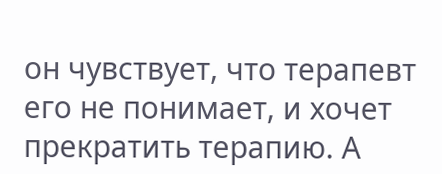он чувствует, что терапевт его не понимает, и хочет прекратить терапию. А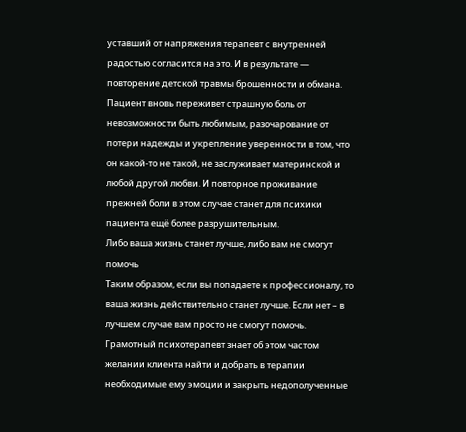уставший от напряжения терапевт с внутренней радостью согласится на это. И в результате — повторение детской травмы брошенности и обмана.
Пациент вновь переживет страшную боль от невозможности быть любимым, разочарование от потери надежды и укрепление уверенности в том, что он какой-то не такой, не заслуживает материнской и любой другой любви. И повторное проживание прежней боли в этом случае станет для психики пациента ещё более разрушительным.
Либо ваша жизнь станет лучше, либо вам не смогут помочь
Таким образом, если вы попадаете к профессионалу, то ваша жизнь действительно станет лучше. Если нет – в лучшем случае вам просто не смогут помочь. Грамотный психотерапевт знает об этом частом желании клиента найти и добрать в терапии необходимые ему эмоции и закрыть недополученные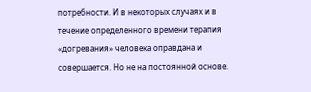потребности. И в некоторых случаях и в течение определенного времени терапия «догревания» человека оправдана и совершается. Но не на постоянной основе.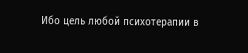Ибо цель любой психотерапии в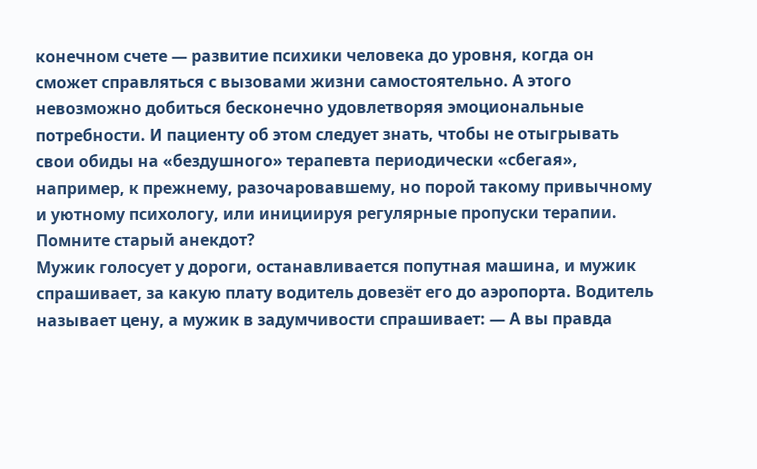конечном счете — развитие психики человека до уровня, когда он сможет справляться с вызовами жизни самостоятельно. А этого невозможно добиться бесконечно удовлетворяя эмоциональные потребности. И пациенту об этом следует знать, чтобы не отыгрывать свои обиды на «бездушного» терапевта периодически «сбегая», например, к прежнему, разочаровавшему, но порой такому привычному и уютному психологу, или инициируя регулярные пропуски терапии.
Помните старый анекдот?
Мужик голосует у дороги, останавливается попутная машина, и мужик спрашивает, за какую плату водитель довезёт его до аэропорта. Водитель называет цену, а мужик в задумчивости спрашивает: — А вы правда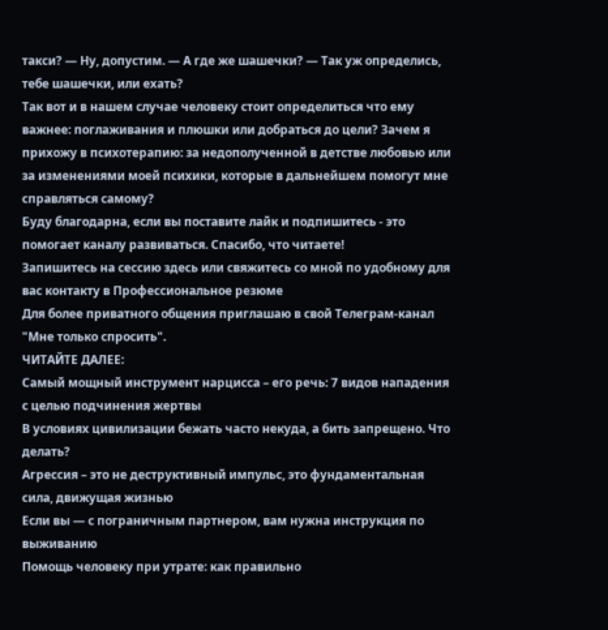такси? — Ну, допустим. — А где же шашечки? — Так уж определись, тебе шашечки, или ехать?
Так вот и в нашем случае человеку стоит определиться что ему важнее: поглаживания и плюшки или добраться до цели? Зачем я прихожу в психотерапию: за недополученной в детстве любовью или за изменениями моей психики, которые в дальнейшем помогут мне справляться самому?
Буду благодарна, если вы поставите лайк и подпишитесь - это помогает каналу развиваться. Спасибо, что читаете!
Запишитесь на сессию здесь или свяжитесь со мной по удобному для вас контакту в Профессиональное резюме
Для более приватного общения приглашаю в свой Телеграм-канал "Мне только спросить".
ЧИТАЙТЕ ДАЛЕЕ:
Самый мощный инструмент нарцисса – его речь: 7 видов нападения с целью подчинения жертвы
В условиях цивилизации бежать часто некуда, а бить запрещено. Что делать?
Агрессия – это не деструктивный импульс, это фундаментальная сила, движущая жизнью
Если вы — с пограничным партнером, вам нужна инструкция по выживанию
Помощь человеку при утрате: как правильно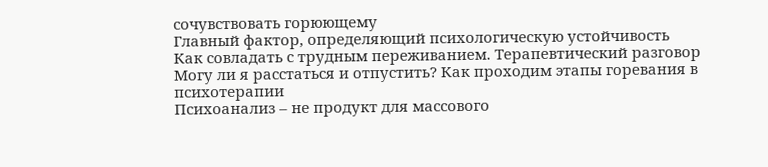сочувствовать горюющему
Главный фактор, определяющий психологическую устойчивость
Как совладать с трудным переживанием. Терапевтический разговор
Могу ли я расстаться и отпустить? Как проходим этапы горевания в психотерапии
Психоанализ – не продукт для массового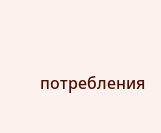потребления